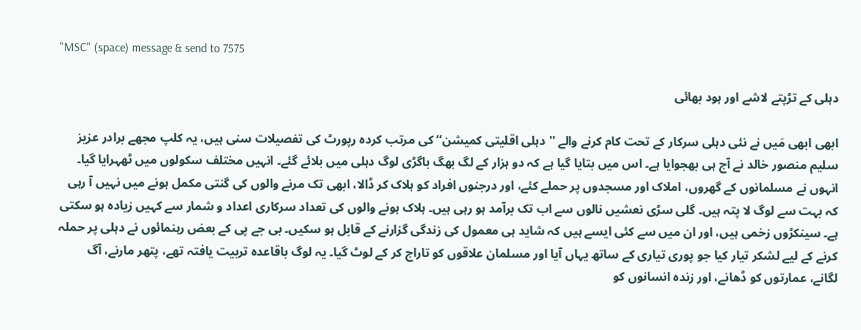"MSC" (space) message & send to 7575

دہلی کے تڑپتے لاشے اور ہود بھائی

ابھی ابھی مَیں نے نئی دہلی سرکار کے تحت کام کرنے والے ''دہلی اقلیتی کمیشن‘‘ کی مرتب کردہ رپورٹ کی تفصیلات سنی ہیں، یہ کلپ مجھے برادر عزیز سلیم منصور خالد نے آج ہی بھجوایا ہے۔ اس میں بتایا گیا ہے کہ دو ہزار کے لگ بھگ باگڑی لوگ دہلی میں بلائے گئے۔ انہیں مختلف سکولوں میں ٹھہرایا گیا۔ انہوں نے مسلمانوں کے گھروں، املاک اور مسجدوں پر حملے کئے، اور درجنوں افراد کو ہلاک کر ڈالا، ابھی تک مرنے والوں کی گنتی مکمل ہونے میں نہیں آ رہی کہ بہت سے لوگ لا پتہ ہیں۔ گلی سڑی نعشیں نالوں سے اب تک برآمد ہو رہی ہیں۔ ہلاک ہونے والوں کی تعداد سرکاری اعداد و شمار سے کہیں زیادہ ہو سکتی ہے۔ سینکڑوں زخمی ہیں، اور ان میں سے کئی ایسے ہیں کہ شاید ہی معمول کی زندگی گزارنے کے قابل ہو سکیں۔ بی جے پی کے بعض رہنمائوں نے دہلی پر حملہ کرنے کے لیے لشکر تیار کیا جو پوری تیاری کے ساتھ یہاں آیا اور مسلمان علاقوں کو تاراج کر کے لوٹ گیا۔ یہ لوگ باقاعدہ تربیت یافتہ تھے، پتھر مارنے، آگ لگانے، عمارتوں کو ڈھانے، اور زندہ انسانوں کو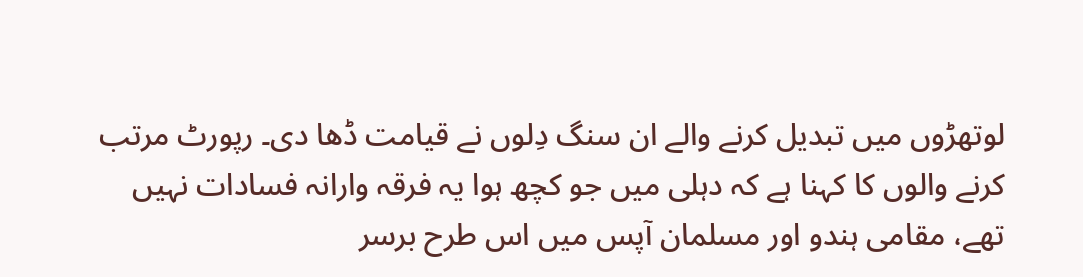لوتھڑوں میں تبدیل کرنے والے ان سنگ دِلوں نے قیامت ڈھا دی۔ رپورٹ مرتب کرنے والوں کا کہنا ہے کہ دہلی میں جو کچھ ہوا یہ فرقہ وارانہ فسادات نہیں تھے، مقامی ہندو اور مسلمان آپس میں اس طرح برسر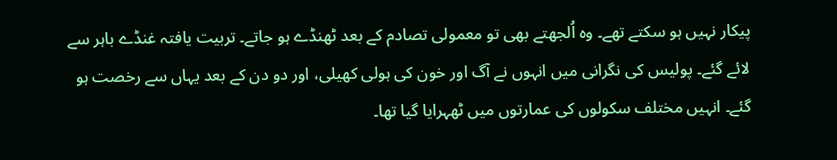پیکار نہیں ہو سکتے تھے۔ وہ اُلجھتے بھی تو معمولی تصادم کے بعد ٹھنڈے ہو جاتے۔ تربیت یافتہ غنڈے باہر سے لائے گئے۔ پولیس کی نگرانی میں انہوں نے آگ اور خون کی ہولی کھیلی، اور دو دن کے بعد یہاں سے رخصت ہو گئے۔ انہیں مختلف سکولوں کی عمارتوں میں ٹھہرایا گیا تھا۔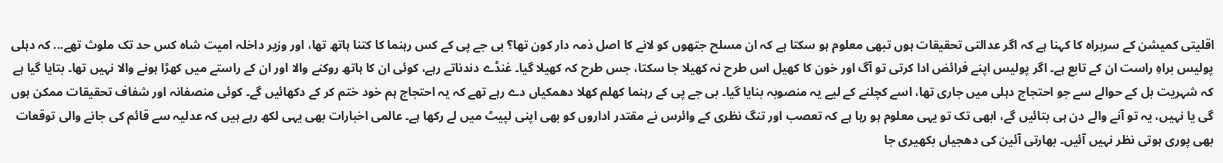اقلیتی کمیشن کے سربراہ کا کہنا ہے کہ اگر عدالتی تحقیقات ہوں تبھی معلوم ہو سکتا ہے کہ ان مسلح جتھوں کو لانے کا اصل ذمہ دار کون تھا؟ بی جے پی کے کس رہنما کا کتنا ہاتھ تھا، اور وزیر داخلہ امیت شاہ کس حد تک ملوث تھے... کہ دہلی پولیس براہِ راست ان کے تابع ہے۔ اگر پولیس اپنے فرائض ادا کرتی تو آگ اور خون کا کھیل اس طرح نہ کھیلا جا سکتا، جس طرح کہ کھیلا گیا۔ غنڈے دندناتے رہے، کوئی ان کا ہاتھ روکنے والا اور ان کے راستے میں کھڑا ہونے والا نہیں تھا۔ بتایا گیا ہے کہ شہریت بل کے حوالے سے جو احتجاج دہلی میں جاری تھا، اسے کچلنے کے لیے یہ منصوبہ بنایا گیا۔ بی جے پی کے رہنما کھلم کھلا دھمکیاں دے رہے تھے کہ یہ احتجاج ہم خود ختم کر کے دکھائیں گے۔ کوئی منصفانہ اور شفاف تحقیقات ممکن ہوں گی یا نہیں، یہ تو آنے والے دن ہی بتائیں گے، ابھی تک تو یہی معلوم ہو رہا ہے کہ تعصب اور تنگ نظری کے وائرس نے مقتدر اداروں کو بھی اپنی لپیٹ میں لے رکھا ہے۔ عالمی اخبارات بھی یہی لکھ رہے ہیں کہ عدلیہ سے قائم کی جانے والی توقعات بھی پوری ہوتی نظر نہیں آئیں۔ بھارتی آئین کی دھجیاں بکھیری جا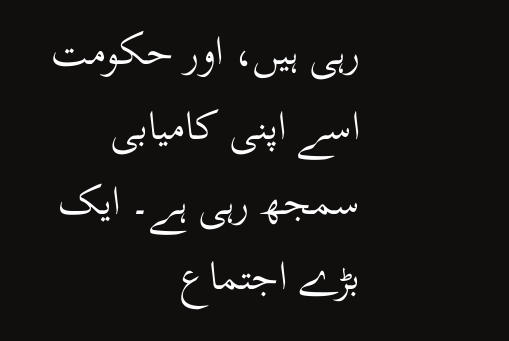رہی ہیں، اور حکومت اسے اپنی کامیابی سمجھ رہی ہے۔ ایک بڑے اجتماع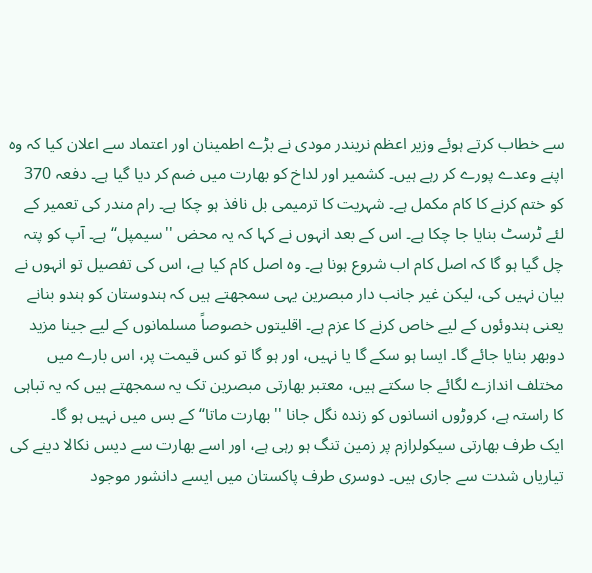سے خطاب کرتے ہوئے وزیر اعظم نریندر مودی نے بڑے اطمینان اور اعتماد سے اعلان کیا کہ وہ اپنے وعدے پورے کر رہے ہیں۔ کشمیر اور لداخ کو بھارت میں ضم کر دیا گیا ہے۔ دفعہ 370 کو ختم کرنے کا کام مکمل ہے۔ شہریت کا ترمیمی بل نافذ ہو چکا ہے۔ رام مندر کی تعمیر کے لئے ٹرسٹ بنایا جا چکا ہے۔ اس کے بعد انہوں نے کہا کہ یہ محض ''سیمپل‘‘ ہے۔ آپ کو پتہ چل گیا ہو گا کہ اصل کام اب شروع ہونا ہے۔ وہ اصل کام کیا ہے، اس کی تفصیل تو انہوں نے بیان نہیں کی، لیکن غیر جانب دار مبصرین یہی سمجھتے ہیں کہ ہندوستان کو ہندو بنانے یعنی ہندوئوں کے لیے خاص کرنے کا عزم ہے۔ اقلیتوں خصوصاً مسلمانوں کے لیے جینا مزید دوبھر بنایا جائے گا۔ ایسا ہو سکے گا یا نہیں، اور ہو گا تو کس قیمت پر، اس بارے میں مختلف اندازے لگائے جا سکتے ہیں، معتبر بھارتی مبصرین تک یہ سمجھتے ہیں کہ یہ تباہی کا راستہ ہے، کروڑوں انسانوں کو زندہ نگل جانا ''بھارت ماتا‘‘ کے بس میں نہیں ہو گا۔
ایک طرف بھارتی سیکولرازم پر زمین تنگ ہو رہی ہے، اور اسے بھارت سے دیس نکالا دینے کی تیاریاں شدت سے جاری ہیں۔ دوسری طرف پاکستان میں ایسے دانشور موجود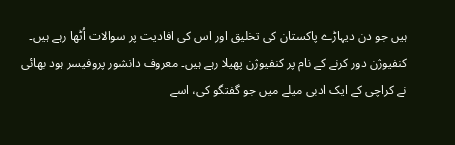ہیں جو دن دیہاڑے پاکستان کی تخلیق اور اس کی افادیت پر سوالات اُٹھا رہے ہیں۔ کنفیوژن دور کرنے کے نام پر کنفیوژن پھیلا رہے ہیں۔ معروف دانشور پروفیسر ہود بھائی نے کراچی کے ایک ادبی میلے میں جو گفتگو کی، اسے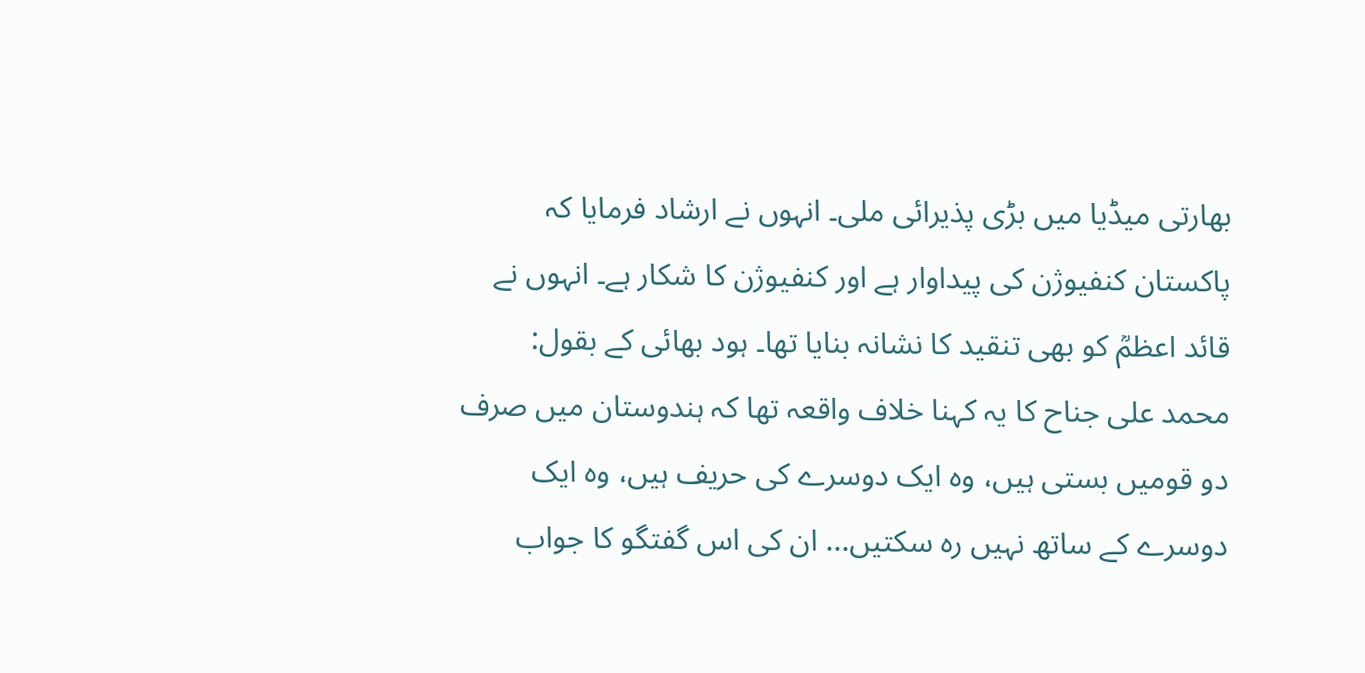بھارتی میڈیا میں بڑی پذیرائی ملی۔ انہوں نے ارشاد فرمایا کہ پاکستان کنفیوژن کی پیداوار ہے اور کنفیوژن کا شکار ہے۔ انہوں نے قائد اعظمؒ کو بھی تنقید کا نشانہ بنایا تھا۔ ہود بھائی کے بقول: محمد علی جناح کا یہ کہنا خلاف واقعہ تھا کہ ہندوستان میں صرف دو قومیں بستی ہیں، وہ ایک دوسرے کی حریف ہیں، وہ ایک دوسرے کے ساتھ نہیں رہ سکتیں... ان کی اس گفتگو کا جواب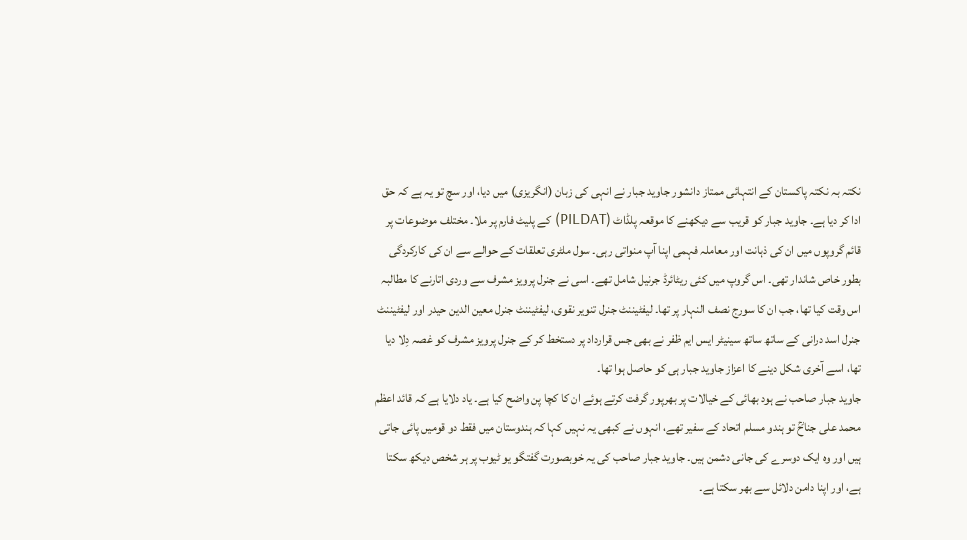نکتہ بہ نکتہ پاکستان کے انتہائی ممتاز دانشور جاوید جبار نے انہی کی زبان (انگریزی) میں دیا، اور سچ تو یہ ہے کہ حق ادا کر دیا ہے۔ جاوید جبار کو قریب سے دیکھنے کا موقعہ پلڈاٹ (PILDAT) کے پلیٹ فارم پر ملا۔ مختلف موضوعات پر قائم گروپوں میں ان کی ذہانت اور معاملہ فہمی اپنا آپ منواتی رہی۔ سول ملٹری تعلقات کے حوالے سے ان کی کارکردگی بطور خاص شاندار تھی۔ اس گروپ میں کئی ریٹائرڈ جرنیل شامل تھے۔ اسی نے جنرل پرویز مشرف سے وردی اتارنے کا مطالبہ اس وقت کیا تھا، جب ان کا سورج نصف النہار پر تھا۔ لیفٹیننٹ جنرل تنویر نقوی، لیفٹیننٹ جنرل معین الدین حیدر اور لیفٹیننٹ جنرل اسد درانی کے ساتھ ساتھ سینیٹر ایس ایم ظفر نے بھی جس قرارداد پر دستخط کر کے جنرل پرویز مشرف کو غصہ دِلا دیا تھا، اسے آخری شکل دینے کا اعزاز جاوید جبار ہی کو حاصل ہوا تھا۔
جاوید جبار صاحب نے ہود بھائی کے خیالات پر بھرپور گرفت کرتے ہوئے ان کا کچا پن واضح کیا ہے۔ یاد دلایا ہے کہ قائد اعظم محمد علی جناحؒ تو ہندو مسلم اتحاد کے سفیر تھے، انہوں نے کبھی یہ نہیں کہا کہ ہندوستان میں فقط دو قومیں پائی جاتی ہیں اور وہ ایک دوسرے کی جانی دشمن ہیں۔ جاوید جبار صاحب کی یہ خوبصورت گفتگو یو ٹیوب پر ہر شخص دیکھ سکتا ہے، اور اپنا دامن دلائل سے بھر سکتا ہے۔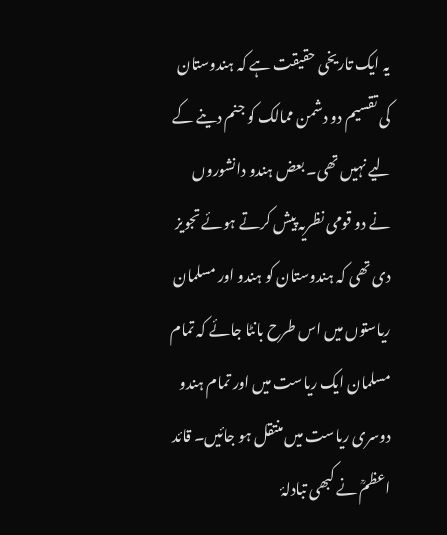یہ ایک تاریخی حقیقت ہے کہ ہندوستان کی تقسیم دو دشمن ممالک کو جنم دینے کے لیے نہیں تھی۔ بعض ہندو دانشوروں نے دو قومی نظریہ پیش کرتے ہوئے تجویز دی تھی کہ ہندوستان کو ہندو اور مسلمان ریاستوں میں اس طرح بانٹا جائے کہ تمام مسلمان ایک ریاست میں اور تمام ہندو دوسری ریاست میں منتقل ہو جائیں۔ قائد اعظمؒ نے کبھی تبادلۂ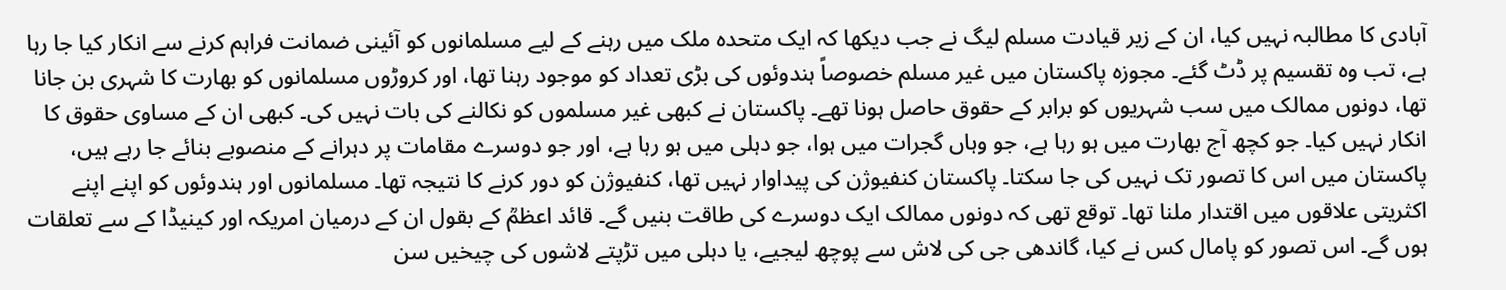آبادی کا مطالبہ نہیں کیا، ان کے زیر قیادت مسلم لیگ نے جب دیکھا کہ ایک متحدہ ملک میں رہنے کے لیے مسلمانوں کو آئینی ضمانت فراہم کرنے سے انکار کیا جا رہا ہے، تب وہ تقسیم پر ڈٹ گئے۔ مجوزہ پاکستان میں غیر مسلم خصوصاً ہندوئوں کی بڑی تعداد کو موجود رہنا تھا، اور کروڑوں مسلمانوں کو بھارت کا شہری بن جانا تھا، دونوں ممالک میں سب شہریوں کو برابر کے حقوق حاصل ہونا تھے۔ پاکستان نے کبھی غیر مسلموں کو نکالنے کی بات نہیں کی۔ کبھی ان کے مساوی حقوق کا انکار نہیں کیا۔ جو کچھ آج بھارت میں ہو رہا ہے، جو وہاں گجرات میں ہوا، جو دہلی میں ہو رہا ہے، اور جو دوسرے مقامات پر دہرانے کے منصوبے بنائے جا رہے ہیں، پاکستان میں اس کا تصور تک نہیں کی جا سکتا۔ پاکستان کنفیوژن کی پیداوار نہیں تھا، کنفیوژن کو دور کرنے کا نتیجہ تھا۔ مسلمانوں اور ہندوئوں کو اپنے اپنے اکثریتی علاقوں میں اقتدار ملنا تھا۔ توقع تھی کہ دونوں ممالک ایک دوسرے کی طاقت بنیں گے۔ قائد اعظمؒ کے بقول ان کے درمیان امریکہ اور کینیڈا کے سے تعلقات ہوں گے۔ اس تصور کو پامال کس نے کیا، گاندھی جی کی لاش سے پوچھ لیجیے، یا دہلی میں تڑپتے لاشوں کی چیخیں سن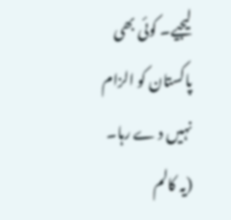لیجیے۔ کوئی بھی پاکستان کو الزام نہیں د ے رہا۔
(یہ کالم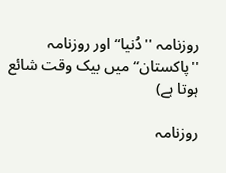روزنامہ ''دُنیا‘‘ اور روزنامہ ''پاکستان‘‘ میں بیک وقت شائع ہوتا ہے)

روزنامہ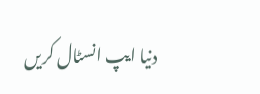دنیا ایپ انسٹال کریں